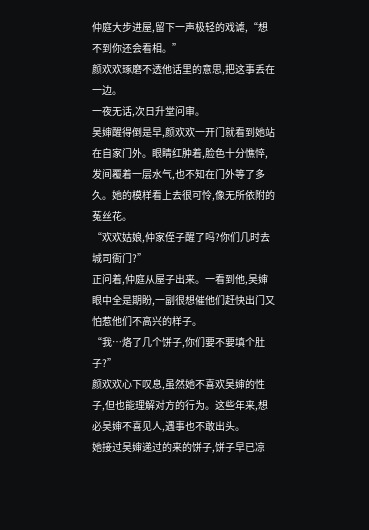仲庭大步进屋,留下一声极轻的戏谑,“想不到你还会看相。”
颜欢欢琢磨不透他话里的意思,把这事丢在一边。
一夜无话,次日升堂问审。
吴婶醒得倒是早,颜欢欢一开门就看到她站在自家门外。眼睛红肿着,脸色十分憔悴,发间覆着一层水气,也不知在门外等了多久。她的模样看上去很可怜,像无所依附的菟丝花。
“欢欢姑娘,仲家侄子醒了吗?你们几时去城司衙门?”
正问着,仲庭从屋子出来。一看到他,吴婶眼中全是期盼,一副很想催他们赶快出门又怕惹他们不高兴的样子。
“我…烙了几个饼子,你们要不要填个肚子?”
颜欢欢心下叹息,虽然她不喜欢吴婶的性子,但也能理解对方的行为。这些年来,想必吴婶不喜见人,遇事也不敢出头。
她接过吴婶递过的来的饼子,饼子早已凉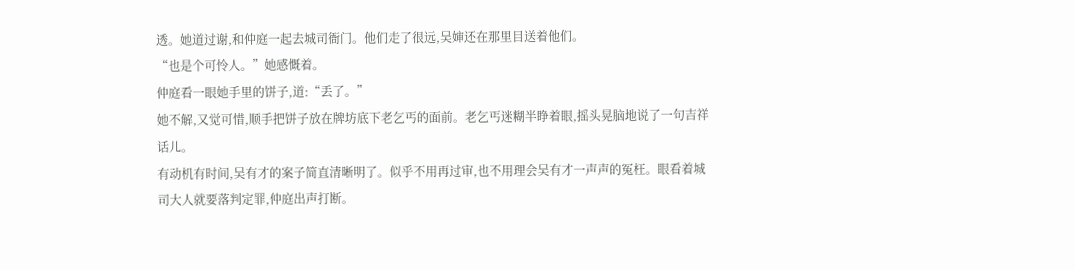透。她道过谢,和仲庭一起去城司衙门。他们走了很远,吴婶还在那里目送着他们。
“也是个可怜人。”她感慨着。
仲庭看一眼她手里的饼子,道:“丢了。”
她不解,又觉可惜,顺手把饼子放在牌坊底下老乞丐的面前。老乞丐迷糊半睁着眼,摇头晃脑地说了一句吉祥话儿。
有动机有时间,吴有才的案子简直清晰明了。似乎不用再过审,也不用理会吴有才一声声的冤枉。眼看着城司大人就要落判定罪,仲庭出声打断。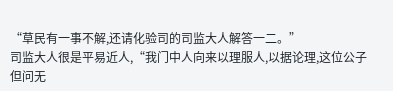“草民有一事不解,还请化验司的司监大人解答一二。”
司监大人很是平易近人,“我门中人向来以理服人,以据论理,这位公子但问无